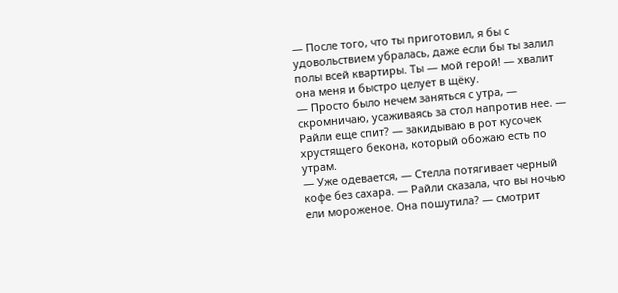— После того, что ты приготовил, я бы с удовольствием убралась, даже если бы ты залил полы всей квартиры. Ты — мой герой! — хвалит она меня и быстро целует в щёку.
— Просто было нечем заняться с утра, — скромничаю, усаживаясь за стол напротив нее. — Райли еще спит? — закидываю в рот кусочек хрустящего бекона, который обожаю есть по утрам.
— Уже одевается, — Стелла потягивает черный кофе без сахара. — Райли сказала, что вы ночью ели мороженое. Она пошутила? — смотрит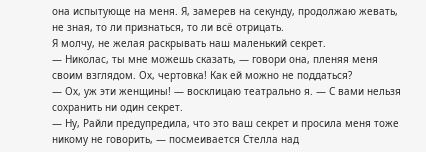она испытующе на меня. Я, замерев на секунду, продолжаю жевать, не зная, то ли признаться, то ли всё отрицать.
Я молчу, не желая раскрывать наш маленький секрет.
— Николас, ты мне можешь сказать, — говори она, пленяя меня своим взглядом. Ох, чертовка! Как ей можно не поддаться?
— Ох, уж эти женщины! — восклицаю театрально я. — С вами нельзя сохранить ни один секрет.
— Ну, Райли предупредила, что это ваш секрет и просила меня тоже никому не говорить, — посмеивается Стелла над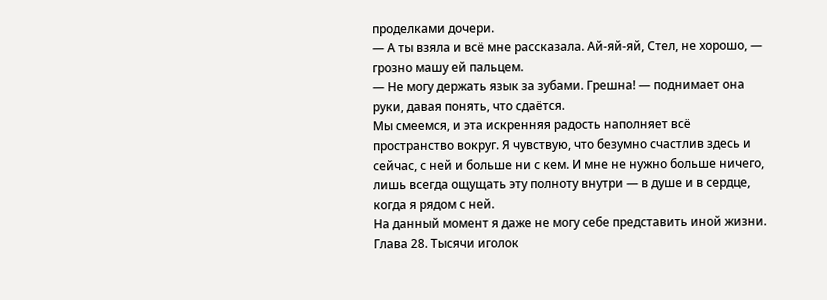проделками дочери.
— А ты взяла и всё мне рассказала. Ай-яй-яй, Стел, не хорошо, — грозно машу ей пальцем.
— Не могу держать язык за зубами. Грешна! — поднимает она руки, давая понять, что сдаётся.
Мы смеемся, и эта искренняя радость наполняет всё пространство вокруг. Я чувствую, что безумно счастлив здесь и сейчас, с ней и больше ни с кем. И мне не нужно больше ничего, лишь всегда ощущать эту полноту внутри — в душе и в сердце, когда я рядом с ней.
На данный момент я даже не могу себе представить иной жизни.
Глава 28. Тысячи иголок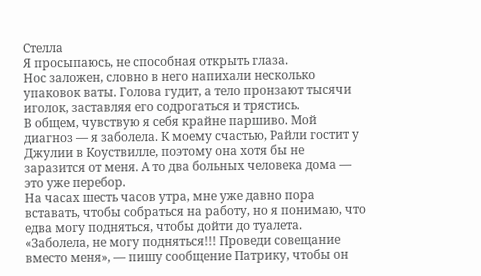Стелла
Я просыпаюсь, не способная открыть глаза.
Нос заложен, словно в него напихали несколько упаковок ваты. Голова гудит, а тело пронзают тысячи иголок, заставляя его содрогаться и трястись.
В общем, чувствую я себя крайне паршиво. Мой диагноз — я заболела. К моему счастью, Райли гостит у Джулии в Коуствилле, поэтому она хотя бы не заразится от меня. А то два больных человека дома — это уже перебор.
На часах шесть часов утра, мне уже давно пора вставать, чтобы собраться на работу, но я понимаю, что едва могу подняться, чтобы дойти до туалета.
«Заболела, не могу подняться!!! Проведи совещание вместо меня», — пишу сообщение Патрику, чтобы он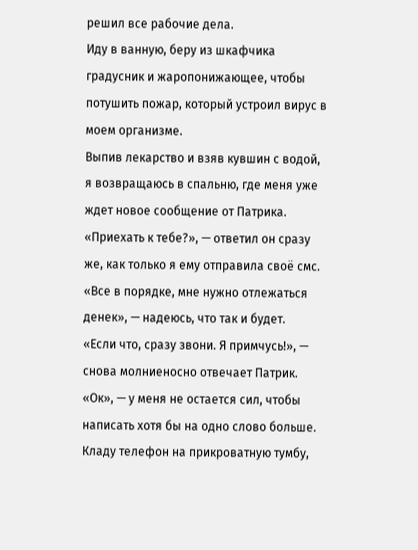решил все рабочие дела.
Иду в ванную, беру из шкафчика градусник и жаропонижающее, чтобы потушить пожар, который устроил вирус в моем организме.
Выпив лекарство и взяв кувшин с водой, я возвращаюсь в спальню, где меня уже ждет новое сообщение от Патрика.
«Приехать к тебе?», — ответил он сразу же, как только я ему отправила своё смс.
«Все в порядке, мне нужно отлежаться денек», — надеюсь, что так и будет.
«Если что, сразу звони. Я примчусь!», — снова молниеносно отвечает Патрик.
«Ок», — у меня не остается сил, чтобы написать хотя бы на одно слово больше. Кладу телефон на прикроватную тумбу,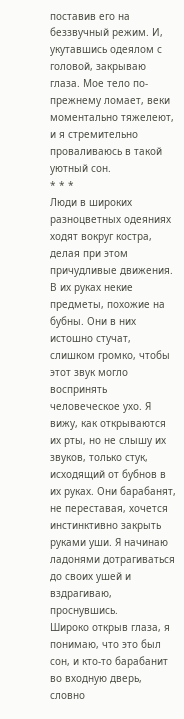поставив его на беззвучный режим. И, укутавшись одеялом с головой, закрываю глаза. Мое тело по-прежнему ломает, веки моментально тяжелеют, и я стремительно проваливаюсь в такой уютный сон.
* * *
Люди в широких разноцветных одеяниях ходят вокруг костра, делая при этом причудливые движения. В их руках некие предметы, похожие на бубны. Они в них истошно стучат, слишком громко, чтобы этот звук могло воспринять человеческое ухо. Я вижу, как открываются их рты, но не слышу их звуков, только стук, исходящий от бубнов в их руках. Они барабанят, не переставая, хочется инстинктивно закрыть руками уши. Я начинаю ладонями дотрагиваться до своих ушей и вздрагиваю, проснувшись.
Широко открыв глаза, я понимаю, что это был сон, и кто-то барабанит во входную дверь, словно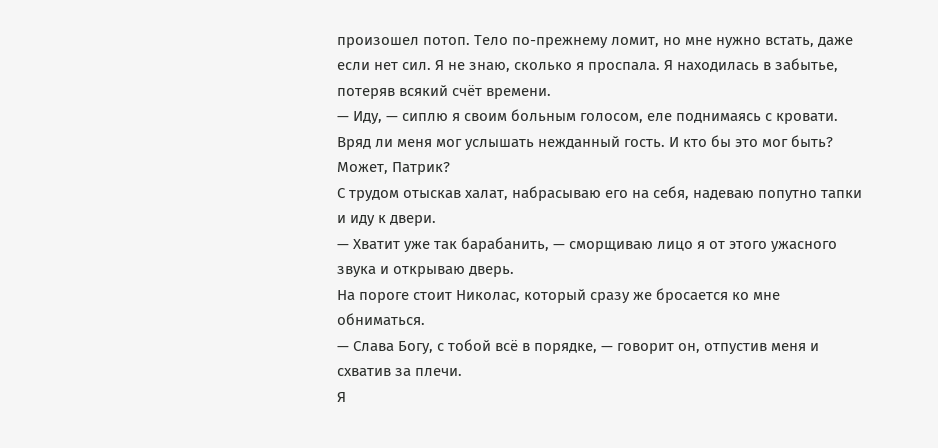произошел потоп. Тело по-прежнему ломит, но мне нужно встать, даже если нет сил. Я не знаю, сколько я проспала. Я находилась в забытье, потеряв всякий счёт времени.
— Иду, — сиплю я своим больным голосом, еле поднимаясь с кровати. Вряд ли меня мог услышать нежданный гость. И кто бы это мог быть? Может, Патрик?
С трудом отыскав халат, набрасываю его на себя, надеваю попутно тапки и иду к двери.
— Хватит уже так барабанить, — сморщиваю лицо я от этого ужасного звука и открываю дверь.
На пороге стоит Николас, который сразу же бросается ко мне обниматься.
— Слава Богу, с тобой всё в порядке, — говорит он, отпустив меня и схватив за плечи.
Я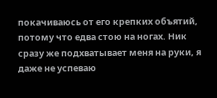покачиваюсь от его крепких объятий, потому что едва стою на ногах. Ник сразу же подхватывает меня на руки, я даже не успеваю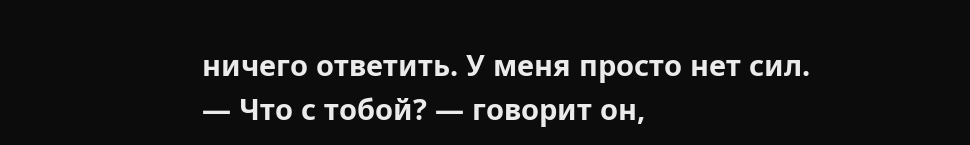ничего ответить. У меня просто нет сил.
— Что с тобой? — говорит он,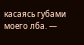касаясь губами моего лба. —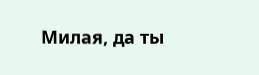Милая, да ты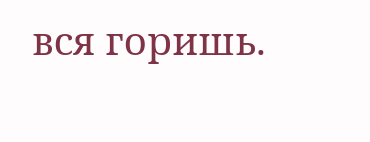вся горишь.